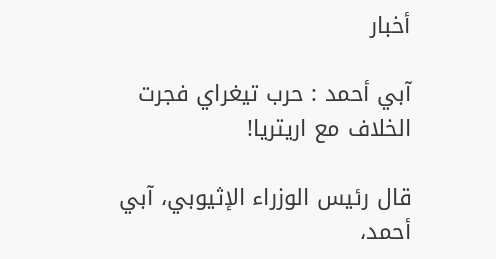أخبار

آبي أحمد : حرب تيغراي فجرت الخلاف مع اريتريا!

قال رئيس الوزراء الإثيوبي، آبي أحمد،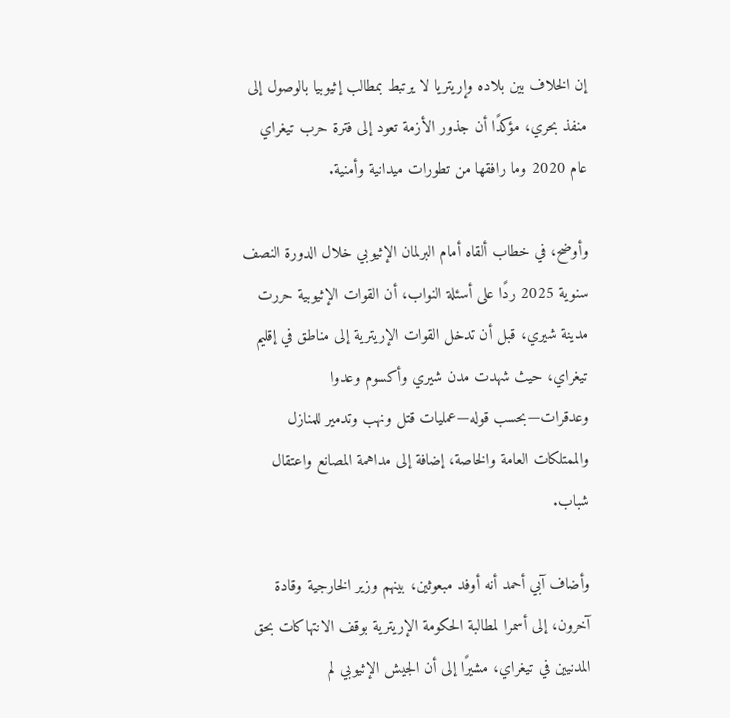إن الخلاف بين بلاده وإريتريا لا يرتبط بمطالب إثيوبيا بالوصول إلى منفذ بحري، مؤكدًا أن جذور الأزمة تعود إلى فترة حرب تيغراي عام 2020 وما رافقها من تطورات ميدانية وأمنية.

وأوضح، في خطاب ألقاه أمام البرلمان الإثيوبي خلال الدورة النصف سنوية 2025 ردًا على أسئلة النواب، أن القوات الإثيوبية حررت مدينة شيري، قبل أن تدخل القوات الإريترية إلى مناطق في إقليم تيغراي، حيث شهدت مدن شيري وأكسوم وعدوا وعدقرات—بحسب قوله—عمليات قتل ونهب وتدمير للمنازل والممتلكات العامة والخاصة، إضافة إلى مداهمة المصانع واعتقال شباب.

وأضاف آبي أحمد أنه أوفد مبعوثين، بينهم وزير الخارجية وقادة آخرون، إلى أسمرا لمطالبة الحكومة الإريترية بوقف الانتهاكات بحق المدنيين في تيغراي، مشيرًا إلى أن الجيش الإثيوبي لم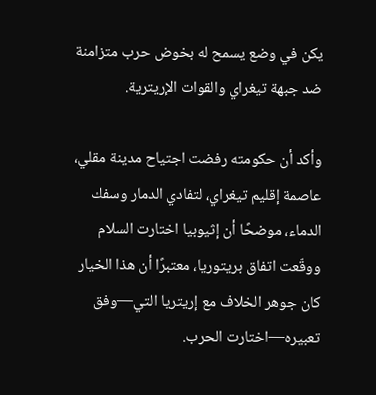يكن في وضع يسمح له بخوض حرب متزامنة ضد جبهة تيغراي والقوات الإريترية.

وأكد أن حكومته رفضت اجتياح مدينة مقلي، عاصمة إقليم تيغراي، لتفادي الدمار وسفك الدماء، موضحًا أن إثيوبيا اختارت السلام ووقّعت اتفاق بريتوريا، معتبرًا أن هذا الخيار كان جوهر الخلاف مع إريتريا التي—وفق تعبيره—اختارت الحرب.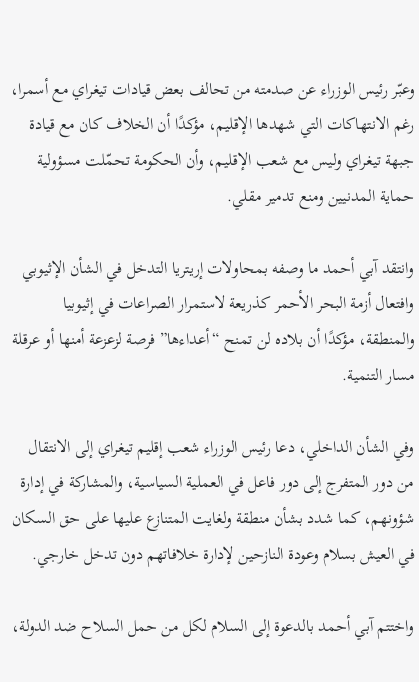وعبّر رئيس الوزراء عن صدمته من تحالف بعض قيادات تيغراي مع أسمرا، رغم الانتهاكات التي شهدها الإقليم، مؤكدًا أن الخلاف كان مع قيادة جبهة تيغراي وليس مع شعب الإقليم، وأن الحكومة تحمّلت مسؤولية حماية المدنيين ومنع تدمير مقلي.

وانتقد آبي أحمد ما وصفه بمحاولات إريتريا التدخل في الشأن الإثيوبي وافتعال أزمة البحر الأحمر كذريعة لاستمرار الصراعات في إثيوبيا والمنطقة، مؤكدًا أن بلاده لن تمنح “أعداءها” فرصة لزعزعة أمنها أو عرقلة مسار التنمية.

وفي الشأن الداخلي، دعا رئيس الوزراء شعب إقليم تيغراي إلى الانتقال من دور المتفرج إلى دور فاعل في العملية السياسية، والمشاركة في إدارة شؤونهم، كما شدد بشأن منطقة ولغايت المتنازع عليها على حق السكان في العيش بسلام وعودة النازحين لإدارة خلافاتهم دون تدخل خارجي.

واختتم آبي أحمد بالدعوة إلى السلام لكل من حمل السلاح ضد الدولة،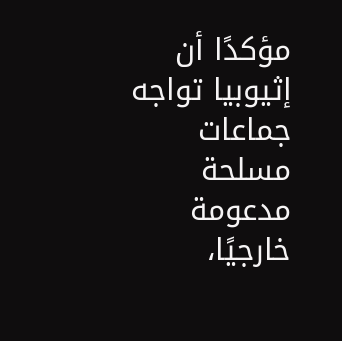مؤكدًا أن إثيوبيا تواجه جماعات مسلحة مدعومة خارجيًا،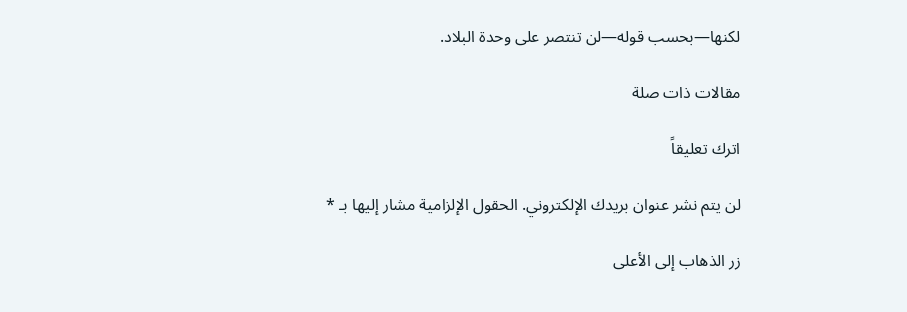لكنها—بحسب قوله—لن تنتصر على وحدة البلاد.

مقالات ذات صلة

اترك تعليقاً

لن يتم نشر عنوان بريدك الإلكتروني. الحقول الإلزامية مشار إليها بـ *

زر الذهاب إلى الأعلى